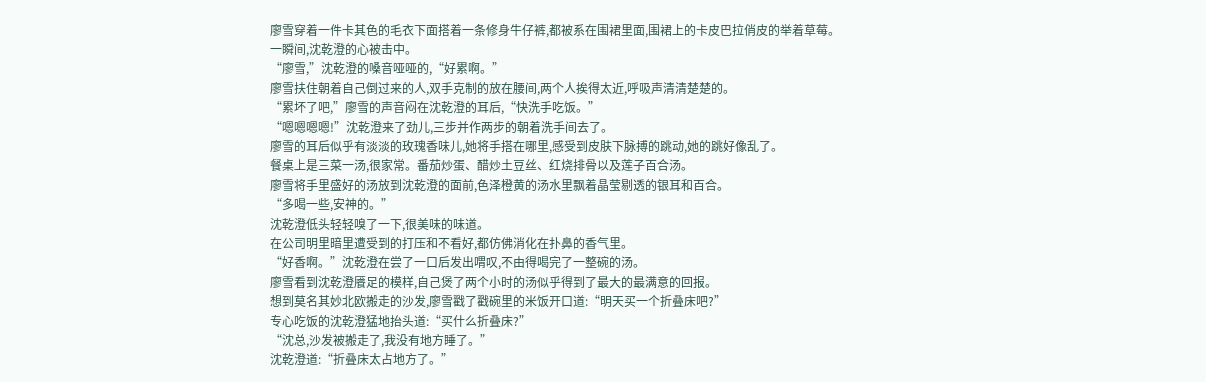廖雪穿着一件卡其色的毛衣下面搭着一条修身牛仔裤,都被系在围裙里面,围裙上的卡皮巴拉俏皮的举着草莓。
一瞬间,沈乾澄的心被击中。
“廖雪,”沈乾澄的嗓音哑哑的,“好累啊。”
廖雪扶住朝着自己倒过来的人,双手克制的放在腰间,两个人挨得太近,呼吸声清清楚楚的。
“累坏了吧,”廖雪的声音闷在沈乾澄的耳后,“快洗手吃饭。”
“嗯嗯嗯嗯!”沈乾澄来了劲儿,三步并作两步的朝着洗手间去了。
廖雪的耳后似乎有淡淡的玫瑰香味儿,她将手搭在哪里,感受到皮肤下脉搏的跳动,她的跳好像乱了。
餐桌上是三菜一汤,很家常。番茄炒蛋、醋炒土豆丝、红烧排骨以及莲子百合汤。
廖雪将手里盛好的汤放到沈乾澄的面前,色泽橙黄的汤水里飘着晶莹剔透的银耳和百合。
“多喝一些,安神的。”
沈乾澄低头轻轻嗅了一下,很美味的味道。
在公司明里暗里遭受到的打压和不看好,都仿佛消化在扑鼻的香气里。
“好香啊。”沈乾澄在尝了一口后发出喟叹,不由得喝完了一整碗的汤。
廖雪看到沈乾澄餍足的模样,自己煲了两个小时的汤似乎得到了最大的最满意的回报。
想到莫名其妙北欧搬走的沙发,廖雪戳了戳碗里的米饭开口道:“明天买一个折叠床吧?”
专心吃饭的沈乾澄猛地抬头道:“买什么折叠床?”
“沈总,沙发被搬走了,我没有地方睡了。”
沈乾澄道:“折叠床太占地方了。”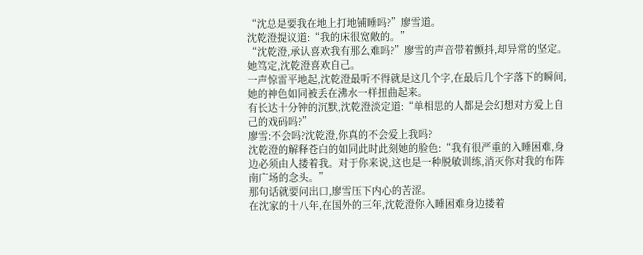“沈总是要我在地上打地铺睡吗?”廖雪道。
沈乾澄提议道:“我的床很宽敞的。”
“沈乾澄,承认喜欢我有那么难吗?”廖雪的声音带着颤抖,却异常的坚定。
她笃定,沈乾澄喜欢自己。
一声惊雷平地起,沈乾澄最听不得就是这几个字,在最后几个字落下的瞬间,她的神色如同被丢在沸水一样扭曲起来。
有长达十分钟的沉默,沈乾澄淡定道:“单相思的人都是会幻想对方爱上自己的戏码吗?”
廖雪:不会吗?沈乾澄,你真的不会爱上我吗?
沈乾澄的解释苍白的如同此时此刻她的脸色:“我有很严重的入睡困难,身边必须由人搂着我。对于你来说,这也是一种脱敏训练,消灭你对我的布阵南广场的念头。”
那句话就要问出口,廖雪压下内心的苦涩。
在沈家的十八年,在国外的三年,沈乾澄你入睡困难身边搂着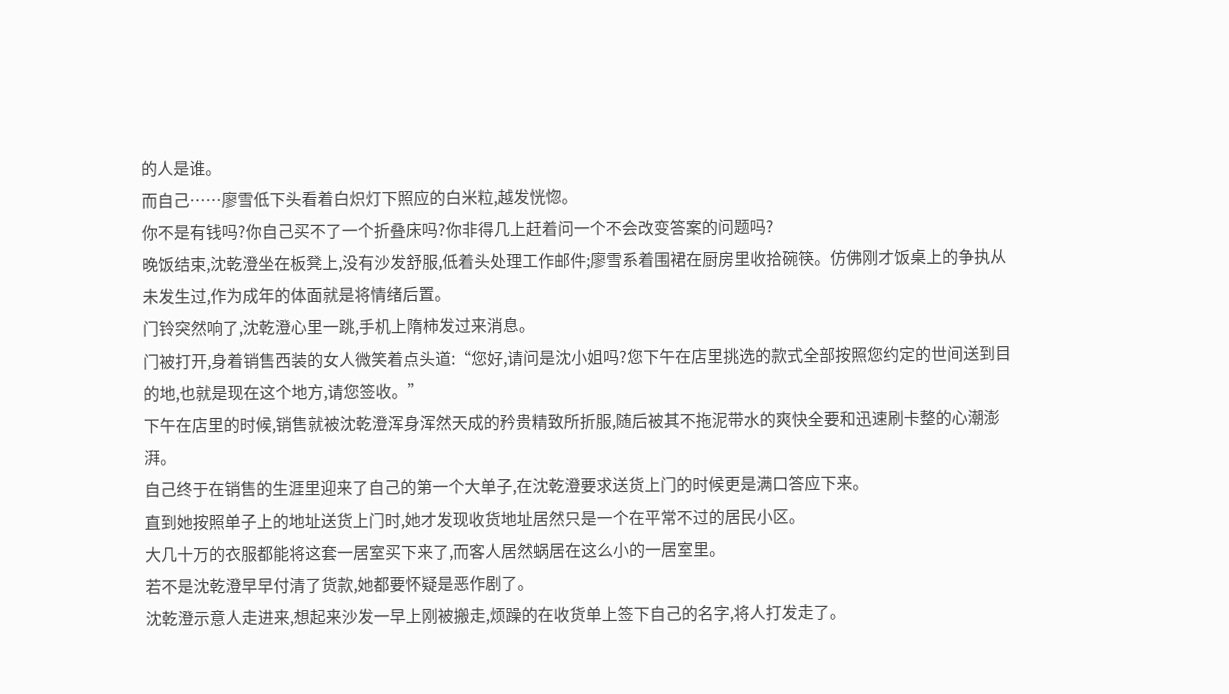的人是谁。
而自己……廖雪低下头看着白炽灯下照应的白米粒,越发恍惚。
你不是有钱吗?你自己买不了一个折叠床吗?你非得几上赶着问一个不会改变答案的问题吗?
晚饭结束,沈乾澄坐在板凳上,没有沙发舒服,低着头处理工作邮件;廖雪系着围裙在厨房里收拾碗筷。仿佛刚才饭桌上的争执从未发生过,作为成年的体面就是将情绪后置。
门铃突然响了,沈乾澄心里一跳,手机上隋柿发过来消息。
门被打开,身着销售西装的女人微笑着点头道:“您好,请问是沈小姐吗?您下午在店里挑选的款式全部按照您约定的世间送到目的地,也就是现在这个地方,请您签收。”
下午在店里的时候,销售就被沈乾澄浑身浑然天成的矜贵精致所折服,随后被其不拖泥带水的爽快全要和迅速刷卡整的心潮澎湃。
自己终于在销售的生涯里迎来了自己的第一个大单子,在沈乾澄要求送货上门的时候更是满口答应下来。
直到她按照单子上的地址送货上门时,她才发现收货地址居然只是一个在平常不过的居民小区。
大几十万的衣服都能将这套一居室买下来了,而客人居然蜗居在这么小的一居室里。
若不是沈乾澄早早付清了货款,她都要怀疑是恶作剧了。
沈乾澄示意人走进来,想起来沙发一早上刚被搬走,烦躁的在收货单上签下自己的名字,将人打发走了。